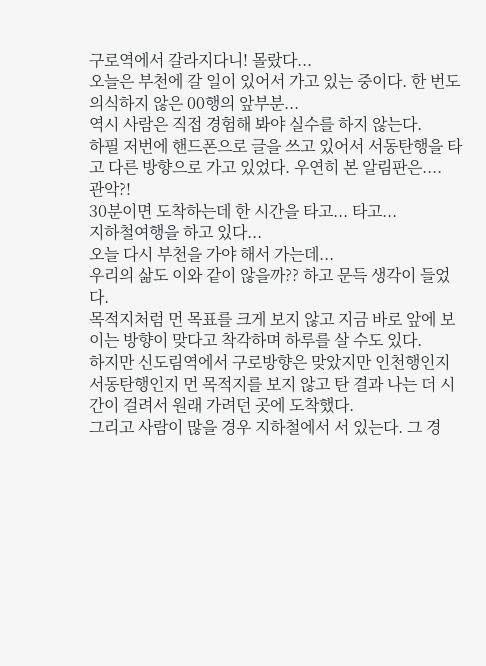구로역에서 갈라지다니! 몰랐다...
오늘은 부천에 갈 일이 있어서 가고 있는 중이다. 한 번도 의식하지 않은 00행의 앞부분...
역시 사람은 직접 경험해 봐야 실수를 하지 않는다.
하필 저번에 핸드폰으로 글을 쓰고 있어서 서동탄행을 타고 다른 방향으로 가고 있었다. 우연히 본 알림판은....
관악?!
30분이면 도착하는데 한 시간을 타고... 타고...
지하철여행을 하고 있다...
오늘 다시 부천을 가야 해서 가는데...
우리의 삶도 이와 같이 않을까?? 하고 문득 생각이 들었다.
목적지처럼 먼 목표를 크게 보지 않고 지금 바로 앞에 보이는 방향이 맞다고 착각하며 하루를 살 수도 있다.
하지만 신도림역에서 구로방향은 맞았지만 인천행인지 서동탄행인지 먼 목적지를 보지 않고 탄 결과 나는 더 시간이 걸려서 원래 가려던 곳에 도착했다.
그리고 사람이 많을 경우 지하철에서 서 있는다. 그 경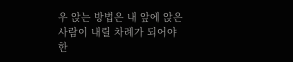우 앉는 방법은 내 앞에 앉은 사람이 내릴 차례가 되어야 한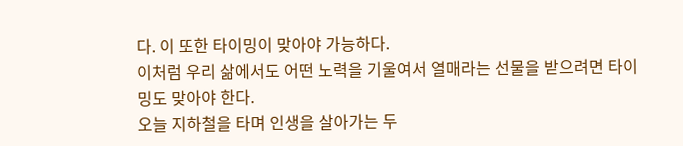다. 이 또한 타이밍이 맞아야 가능하다.
이처럼 우리 삶에서도 어떤 노력을 기울여서 열매라는 선물을 받으려면 타이밍도 맞아야 한다.
오늘 지하철을 타며 인생을 살아가는 두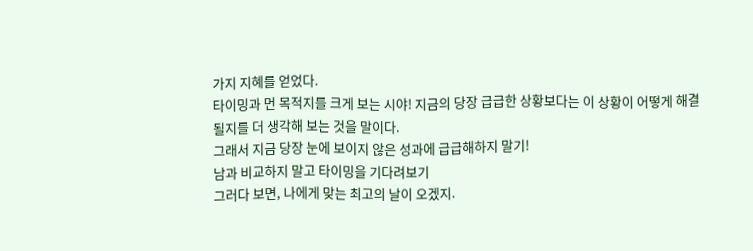가지 지혜를 얻었다.
타이밍과 먼 목적지를 크게 보는 시야! 지금의 당장 급급한 상황보다는 이 상황이 어떻게 해결될지를 더 생각해 보는 것을 말이다.
그래서 지금 당장 눈에 보이지 않은 성과에 급급해하지 말기!
남과 비교하지 말고 타이밍을 기다려보기
그러다 보면, 나에게 맞는 최고의 날이 오겠지.